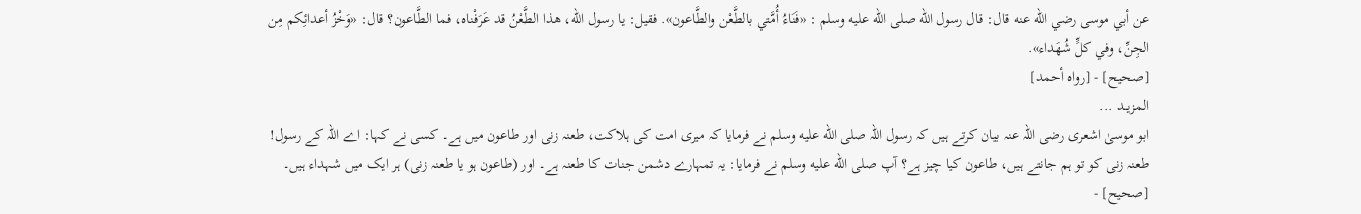عن أبي موسى رضي الله عنه قال: قال رسول الله صلى الله عليه وسلم : «فَنَاءُ أُمَّتي بالطَّعْن والطَّاعون». فقيل: يا رسول الله، هذا الطَّعْنُ قد عَرَفْناه، فما الطَّاعون؟ قال: «وَخْزُ أعدائِكم مِن الجِنِّ، وفي كلٍّ شُهَداء».
[صحيح] - [رواه أحمد]
المزيــد ...
ابو موسیٰ اشعری رضی اللہ عنہ بیان کرتے ہیں کہ رسول اللہ صلى الله عليه وسلم نے فرمایا کہ میری امت کی ہلاکت، طعنہ زنی اور طاعون میں ہے۔ کسی نے کہا: اے اللہ کے رسول! طعنہ زنی کو تو ہم جانتے ہیں، طاعون کیا چیز ہے؟ آپ صلى الله عليه وسلم نے فرمایا: یہ تمہارے دشمن جنات کا طعنہ ہے۔ اور (طاعون ہو یا طعنہ زنی) ہر ایک میں شہداء ہیں۔
[صحیح] -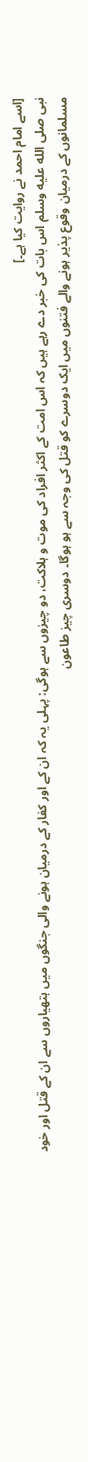[اسے امام احمد نے روایت کیا ہے۔]
نبی صلى الله عليه وسلم اس بات کی خبر دے رہے ہیں کہ اس امت کے اکثر افراد کی موت و ہلاکت، دو چیزوں سے ہوگی: پہلی یہ کہ ان کے اور کفار کے درمیان ہونے والی جنگوں میں ہتھیاروں سے ان کے قتل اور خود مسلمانوں کے درمیان وقوع پذیر ہونے والے فتنوں میں ایک دوسرے کو قتل کی وجہ سے ہو ہوگا۔ دوسری چیز طاعون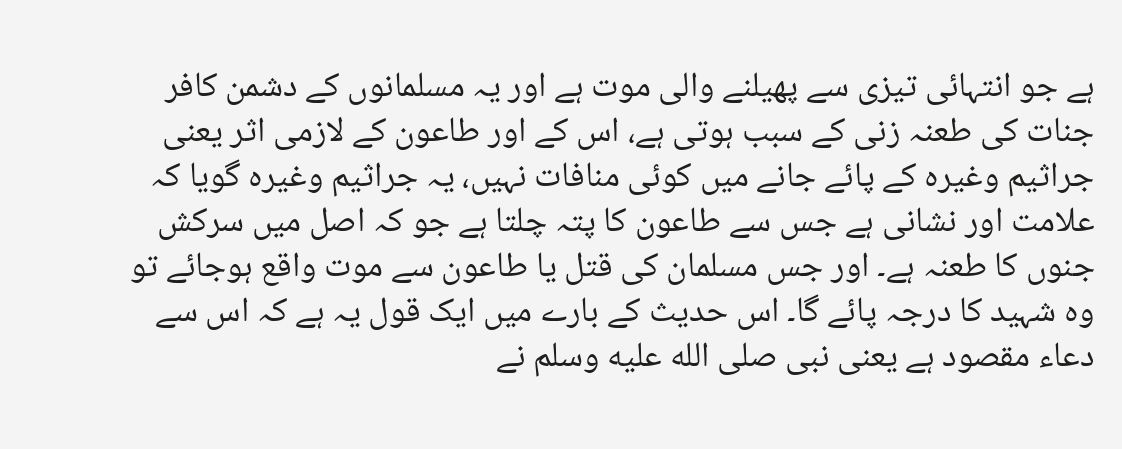ہے جو انتہائی تیزی سے پھیلنے والی موت ہے اور یہ مسلمانوں کے دشمن کافر جنات کی طعنہ زنی کے سبب ہوتی ہے، اس کے اور طاعون کے لازمی اثر یعنی جراثیم وغیرہ کے پائے جانے میں کوئی منافات نہیں، یہ جراثیم وغیرہ گویا کہ علامت اور نشانی ہے جس سے طاعون کا پتہ چلتا ہے جو کہ اصل میں سرکش جنوں کا طعنہ ہے۔ اور جس مسلمان کی قتل یا طاعون سے موت واقع ہوجائے تو وہ شہید کا درجہ پائے گا۔ اس حدیث کے بارے میں ایک قول یہ ہے کہ اس سے دعاء مقصود ہے یعنی نبی صلى الله عليه وسلم نے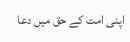اپنی امت کے حق میں دعا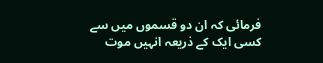فرمائی کہ ان دو قسموں میں سے کسی ایک کے ذریعہ انہیں موت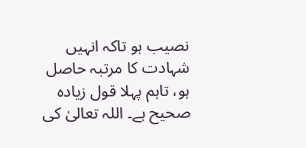نصیب ہو تاکہ انہیں شہادت کا مرتبہ حاصل ہو، تاہم پہلا قول زیادہ صحیح ہے۔ اللہ تعالیٰ کی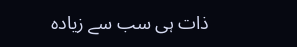ذات ہی سب سے زیادہ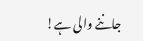جاننے والی ہے!